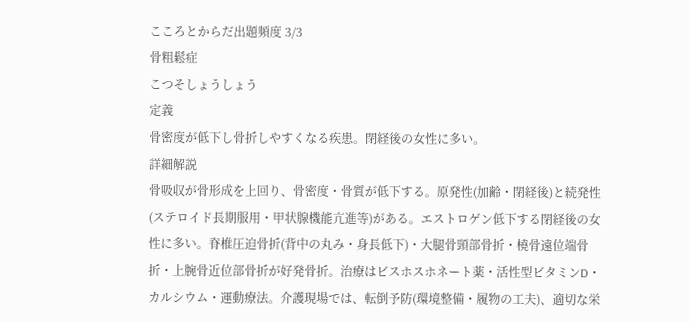こころとからだ出題頻度 3/3
骨粗鬆症
こつそしょうしょう
定義
骨密度が低下し骨折しやすくなる疾患。閉経後の女性に多い。
詳細解説
骨吸収が骨形成を上回り、骨密度・骨質が低下する。原発性(加齢・閉経後)と続発性(ステロイド長期服用・甲状腺機能亢進等)がある。エストロゲン低下する閉経後の女性に多い。脊椎圧迫骨折(背中の丸み・身長低下)・大腿骨頸部骨折・橈骨遠位端骨折・上腕骨近位部骨折が好発骨折。治療はビスホスホネート薬・活性型ビタミンD・カルシウム・運動療法。介護現場では、転倒予防(環境整備・履物の工夫)、適切な栄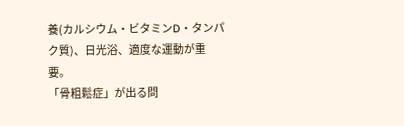養(カルシウム・ビタミンD・タンパク質)、日光浴、適度な運動が重要。
「骨粗鬆症」が出る問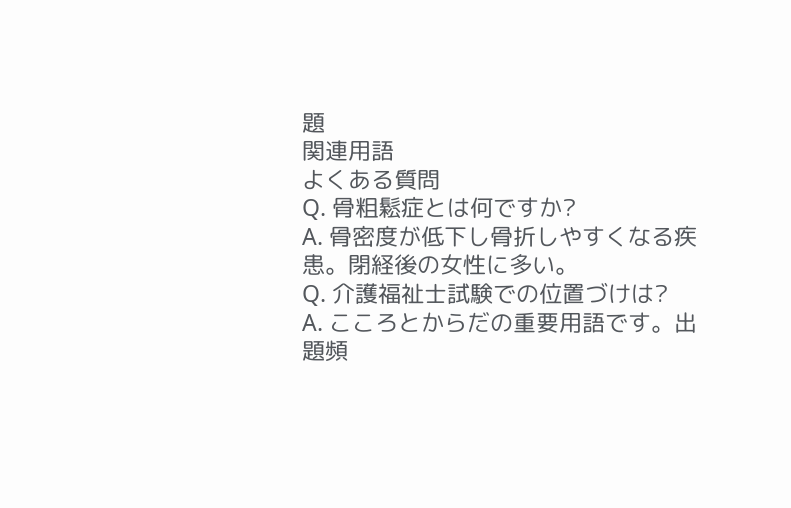題
関連用語
よくある質問
Q. 骨粗鬆症とは何ですか?
A. 骨密度が低下し骨折しやすくなる疾患。閉経後の女性に多い。
Q. 介護福祉士試験での位置づけは?
A. こころとからだの重要用語です。出題頻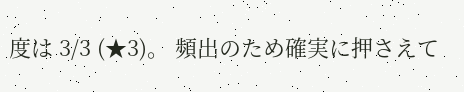度は 3/3 (★3)。 頻出のため確実に押さえて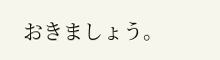おきましょう。